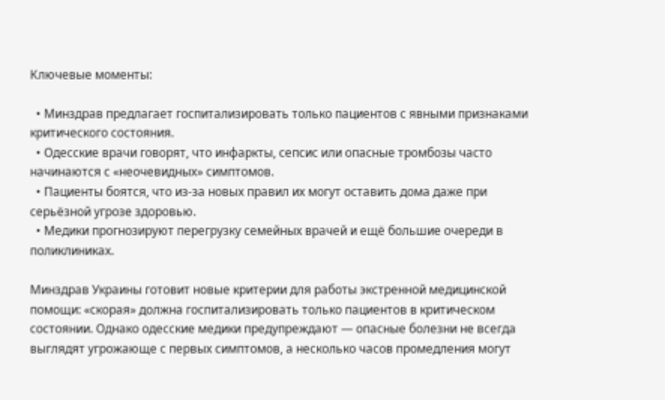Ключевые моменты:

  • Минздрав предлагает госпитализировать только пациентов с явными признаками критического состояния.
  • Одесские врачи говорят, что инфаркты, сепсис или опасные тромбозы часто начинаются с «неочевидных» симптомов.
  • Пациенты боятся, что из-за новых правил их могут оставить дома даже при серьёзной угрозе здоровью.
  • Медики прогнозируют перегрузку семейных врачей и ещё большие очереди в поликлиниках.

Минздрав Украины готовит новые критерии для работы экстренной медицинской помощи: «скорая» должна госпитализировать только пациентов в критическом состоянии. Однако одесские медики предупреждают — опасные болезни не всегда выглядят угрожающе с первых симптомов, а несколько часов промедления могут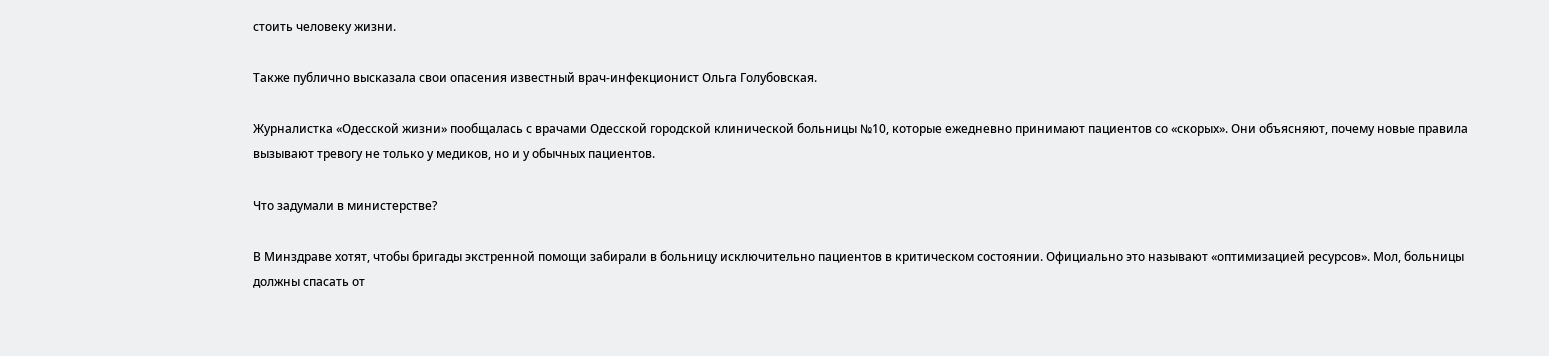стоить человеку жизни.

Также публично высказала свои опасения известный врач-инфекционист Ольга Голубовская.

Журналистка «Одесской жизни» пообщалась с врачами Одесской городской клинической больницы №10, которые ежедневно принимают пациентов со «скорых». Они объясняют, почему новые правила вызывают тревогу не только у медиков, но и у обычных пациентов.

Что задумали в министерстве?

В Минздраве хотят, чтобы бригады экстренной помощи забирали в больницу исключительно пациентов в критическом состоянии. Официально это называют «оптимизацией ресурсов». Мол, больницы должны спасать от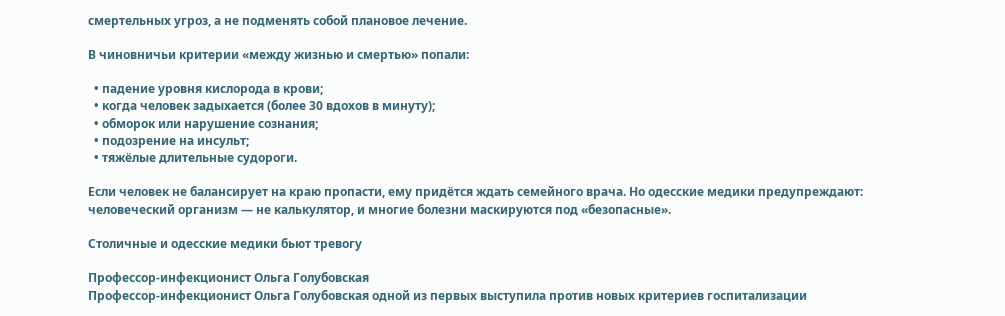смертельных угроз, а не подменять собой плановое лечение.

В чиновничьи критерии «между жизнью и смертью» попали:

  • падение уровня кислорода в крови;
  • когда человек задыхается (более 30 вдохов в минуту);
  • обморок или нарушение сознания;
  • подозрение на инсульт;
  • тяжёлые длительные судороги.

Если человек не балансирует на краю пропасти, ему придётся ждать семейного врача. Но одесские медики предупреждают: человеческий организм — не калькулятор, и многие болезни маскируются под «безопасные».

Столичные и одесские медики бьют тревогу

Профессор-инфекционист Ольга Голубовская
Профессор-инфекционист Ольга Голубовская одной из первых выступила против новых критериев госпитализации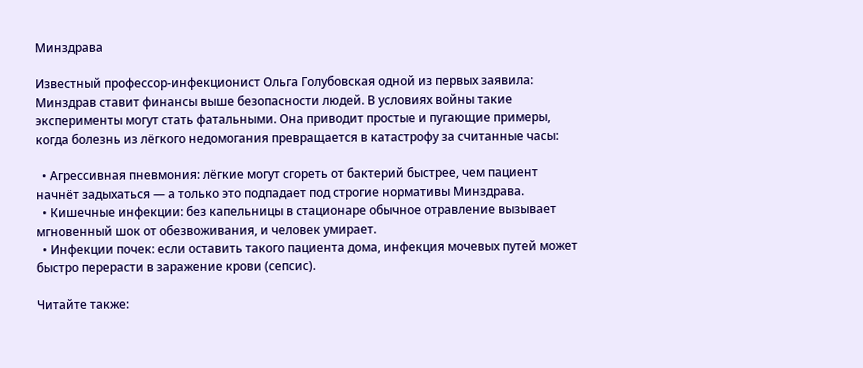Минздрава

Известный профессор-инфекционист Ольга Голубовская одной из первых заявила: Минздрав ставит финансы выше безопасности людей. В условиях войны такие эксперименты могут стать фатальными. Она приводит простые и пугающие примеры, когда болезнь из лёгкого недомогания превращается в катастрофу за считанные часы:

  • Агрессивная пневмония: лёгкие могут сгореть от бактерий быстрее, чем пациент начнёт задыхаться — а только это подпадает под строгие нормативы Минздрава.
  • Кишечные инфекции: без капельницы в стационаре обычное отравление вызывает мгновенный шок от обезвоживания, и человек умирает.
  • Инфекции почек: если оставить такого пациента дома, инфекция мочевых путей может быстро перерасти в заражение крови (сепсис).

Читайте также: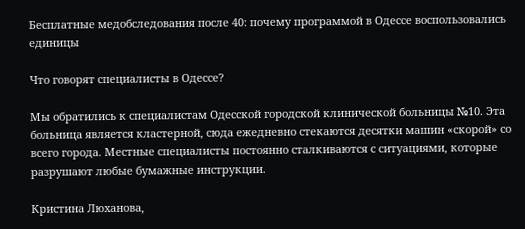Бесплатные медобследования после 40: почему программой в Одессе воспользовались единицы

Что говорят специалисты в Одессе?

Мы обратились к специалистам Одесской городской клинической больницы №10. Эта больница является кластерной, сюда ежедневно стекаются десятки машин «скорой» со всего города. Местные специалисты постоянно сталкиваются с ситуациями, которые разрушают любые бумажные инструкции.

Кристина Люханова,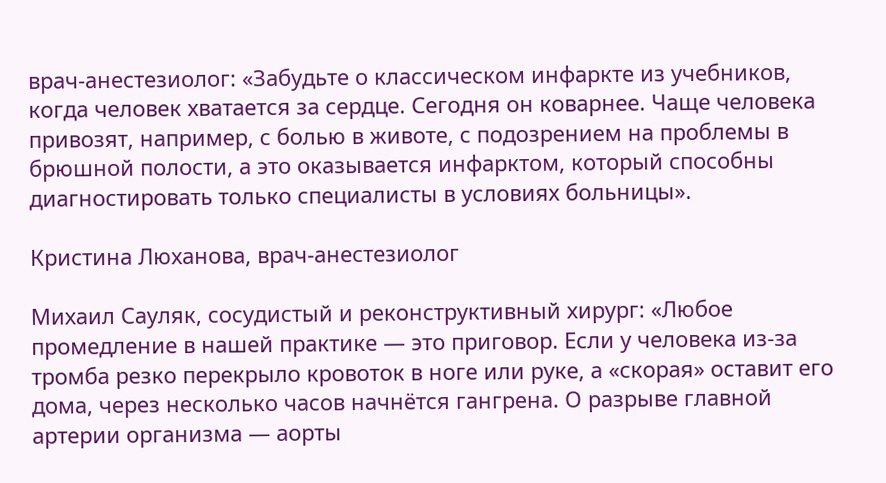врач-анестезиолог: «Забудьте о классическом инфаркте из учебников, когда человек хватается за сердце. Сегодня он коварнее. Чаще человека привозят, например, с болью в животе, с подозрением на проблемы в брюшной полости, а это оказывается инфарктом, который способны диагностировать только специалисты в условиях больницы».

Кристина Люханова, врач-анестезиолог

Михаил Сауляк, сосудистый и реконструктивный хирург: «Любое промедление в нашей практике — это приговор. Если у человека из-за тромба резко перекрыло кровоток в ноге или руке, а «скорая» оставит его дома, через несколько часов начнётся гангрена. О разрыве главной артерии организма — аорты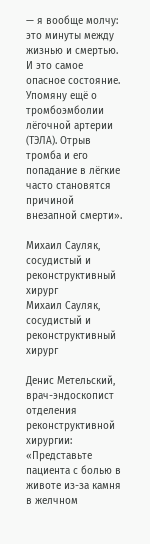— я вообще молчу: это минуты между жизнью и смертью. И это самое опасное состояние. Упомяну ещё о тромбоэмболии лёгочной артерии (ТЭЛА). Отрыв тромба и его попадание в лёгкие часто становятся причиной внезапной смерти».

Михаил Сауляк, сосудистый и реконструктивный хирург
Михаил Сауляк, сосудистый и реконструктивный хирург

Денис Метельский, врач-эндоскопист отделения реконструктивной хирургии: «Представьте пациента с болью в животе из-за камня в желчном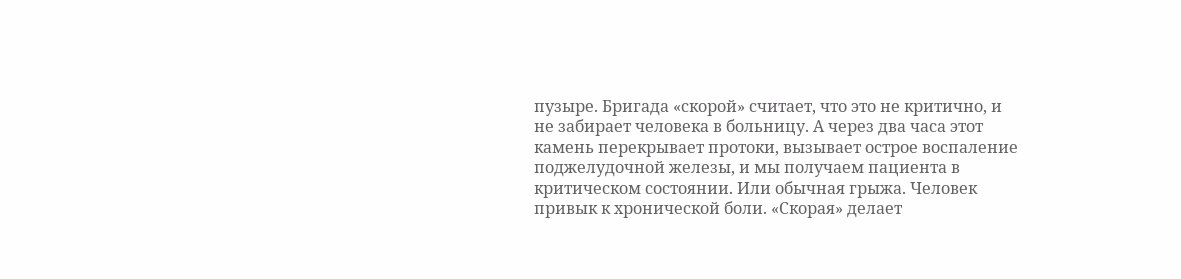пузыре. Бригада «скорой» считает, что это не критично, и не забирает человека в больницу. А через два часа этот камень перекрывает протоки, вызывает острое воспаление поджелудочной железы, и мы получаем пациента в критическом состоянии. Или обычная грыжа. Человек привык к хронической боли. «Скорая» делает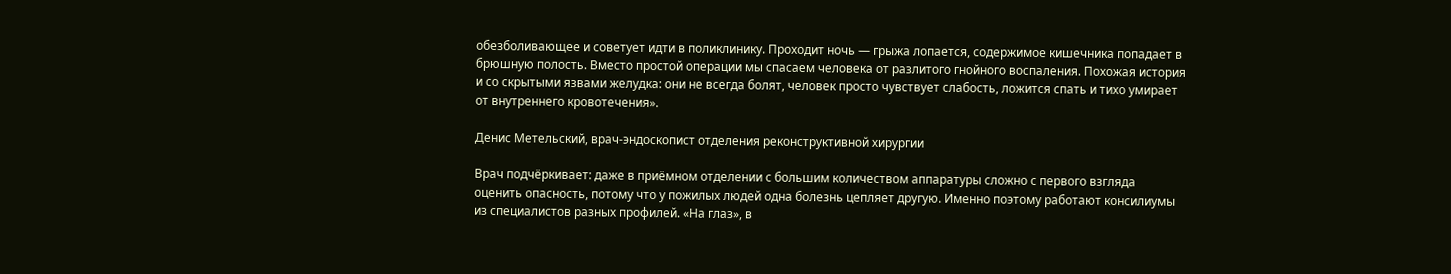обезболивающее и советует идти в поликлинику. Проходит ночь — грыжа лопается, содержимое кишечника попадает в брюшную полость. Вместо простой операции мы спасаем человека от разлитого гнойного воспаления. Похожая история и со скрытыми язвами желудка: они не всегда болят, человек просто чувствует слабость, ложится спать и тихо умирает от внутреннего кровотечения».

Денис Метельский, врач-эндоскопист отделения реконструктивной хирургии

Врач подчёркивает: даже в приёмном отделении с большим количеством аппаратуры сложно с первого взгляда оценить опасность, потому что у пожилых людей одна болезнь цепляет другую. Именно поэтому работают консилиумы из специалистов разных профилей. «На глаз», в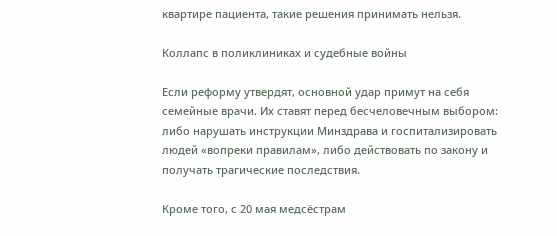квартире пациента, такие решения принимать нельзя.

Коллапс в поликлиниках и судебные войны

Если реформу утвердят, основной удар примут на себя семейные врачи. Их ставят перед бесчеловечным выбором: либо нарушать инструкции Минздрава и госпитализировать людей «вопреки правилам», либо действовать по закону и получать трагические последствия.

Кроме того, с 20 мая медсёстрам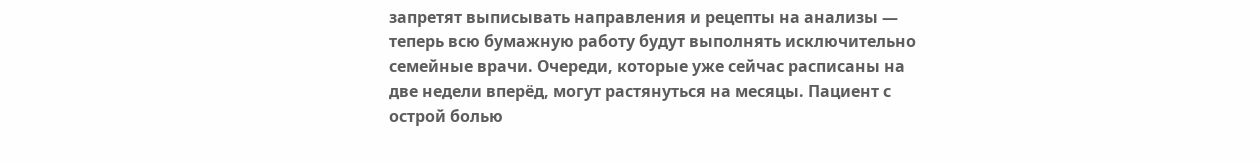запретят выписывать направления и рецепты на анализы — теперь всю бумажную работу будут выполнять исключительно семейные врачи. Очереди, которые уже сейчас расписаны на две недели вперёд, могут растянуться на месяцы. Пациент с острой болью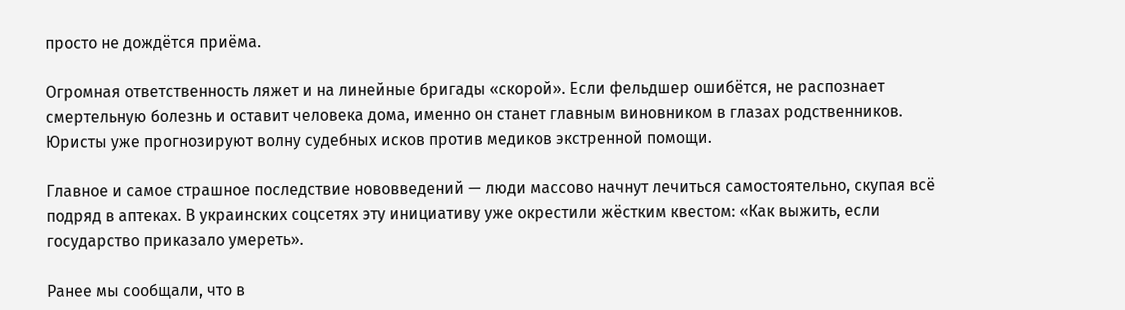просто не дождётся приёма.

Огромная ответственность ляжет и на линейные бригады «скорой». Если фельдшер ошибётся, не распознает смертельную болезнь и оставит человека дома, именно он станет главным виновником в глазах родственников. Юристы уже прогнозируют волну судебных исков против медиков экстренной помощи.

Главное и самое страшное последствие нововведений — люди массово начнут лечиться самостоятельно, скупая всё подряд в аптеках. В украинских соцсетях эту инициативу уже окрестили жёстким квестом: «Как выжить, если государство приказало умереть».

Ранее мы сообщали, что в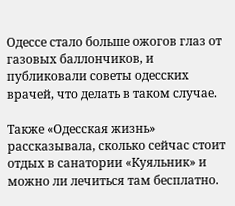Одессе стало больше ожогов глаз от газовых баллончиков, и публиковали советы одесских врачей, что делать в таком случае.

Также «Одесская жизнь» рассказывала, сколько сейчас стоит отдых в санатории «Куяльник» и можно ли лечиться там бесплатно.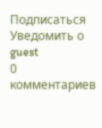Подписаться
Уведомить о
guest
0 комментариев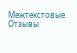Межтекстовые Отзывы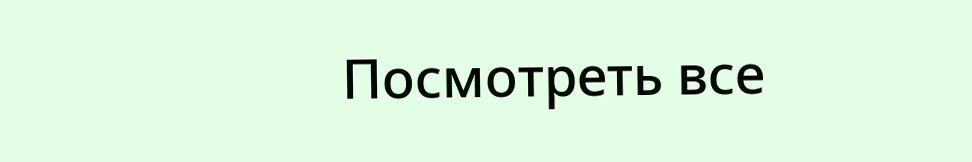Посмотреть все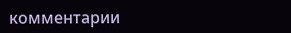комментарии